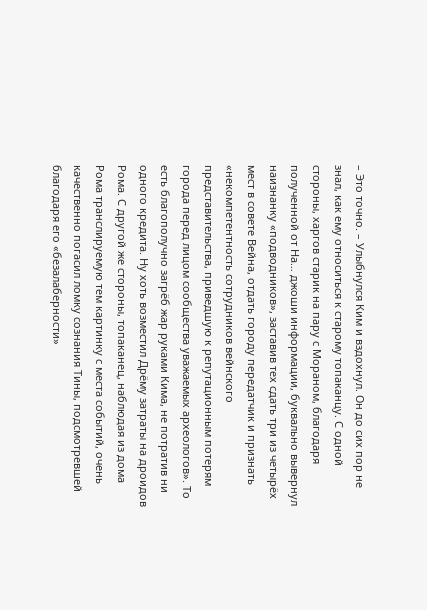– Это точно. – Улыбнулся Ким и вздохнул. Он до сих пор не знал, как ему относиться к старому топаканцу. С одной стороны, харгов старик на пару с Мораном, благодаря полученной от На… джоши информации, буквально вывернул наизнанку «подводников», заставив тех сдать три из четырёх мест в совете Вейна, отдать городу передатчик и признать «некомпетентность сотрудников вейнского представительства, приведшую к репутационным потерям города перед лицом сообщества уважаемых археологов». То есть благополучно загрёб жар руками Кима, не потратив ни одного кредита. Ну хоть возместил Дрёму затраты на дроидов Рома. С другой же стороны, топаканец, наблюдая из дома Рома транслируемую тем картинку с места событий, очень качественно погасил ломку сознания Тины, подсмотревшей благодаря его «безалаберности»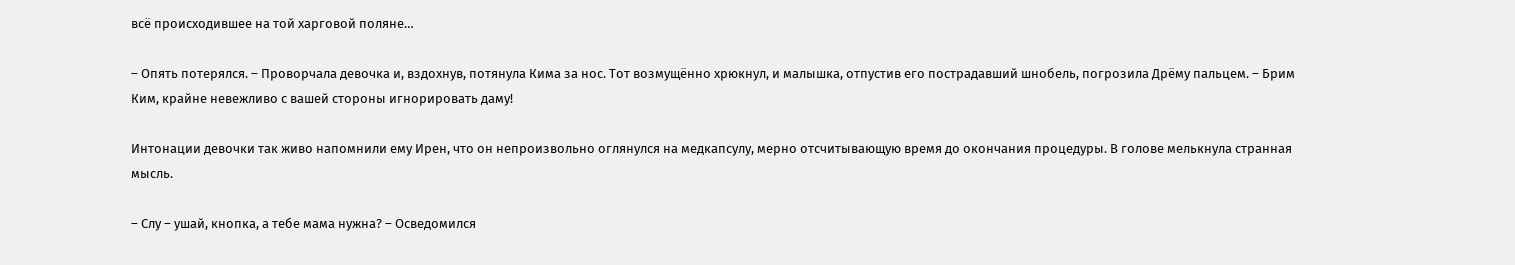всё происходившее на той харговой поляне…

– Опять потерялся. – Проворчала девочка и, вздохнув, потянула Кима за нос. Тот возмущённо хрюкнул, и малышка, отпустив его пострадавший шнобель, погрозила Дрёму пальцем. – Брим Ким, крайне невежливо с вашей стороны игнорировать даму!

Интонации девочки так живо напомнили ему Ирен, что он непроизвольно оглянулся на медкапсулу, мерно отсчитывающую время до окончания процедуры. В голове мелькнула странная мысль.

– Слу – ушай, кнопка, а тебе мама нужна? – Осведомился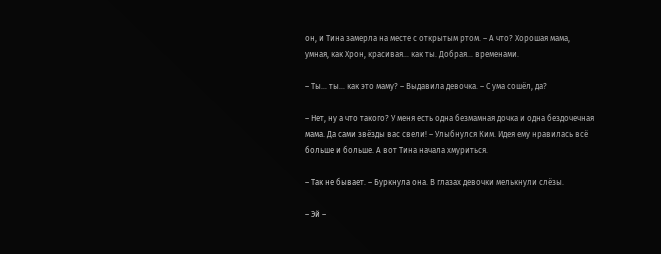он, и Тина замерла на месте с открытым ртом. – А что? Хорошая мама, умная, как Хрон, красивая… как ты. Добрая… временами.

– Ты… ты… как это маму? – Выдавила девочка. – С ума сошёл, да?

– Нет, ну а что такого? У меня есть одна безмамная дочка и одна бездочечная мама. Да сами звёзды вас свели! – Улыбнулся Ким. Идея ему нравилась всё больше и больше. А вот Тина начала хмуриться.

– Так не бывает. – Буркнула она. В глазах девочки мелькнули слёзы.

– Эй –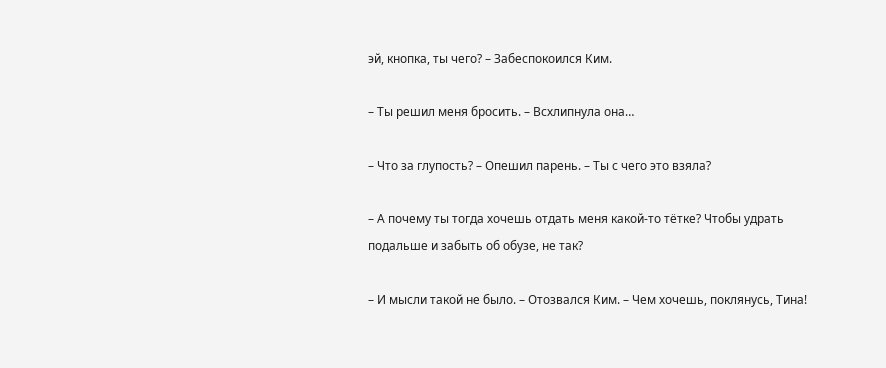эй, кнопка, ты чего? – Забеспокоился Ким.

– Ты решил меня бросить. – Всхлипнула она…

– Что за глупость? – Опешил парень. – Ты с чего это взяла?

– А почему ты тогда хочешь отдать меня какой‑то тётке? Чтобы удрать подальше и забыть об обузе, не так?

– И мысли такой не было. – Отозвался Ким. – Чем хочешь, поклянусь, Тина!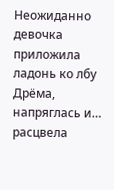Неожиданно девочка приложила ладонь ко лбу Дрёма, напряглась и… расцвела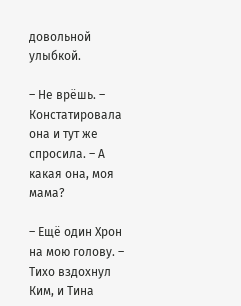довольной улыбкой.

– Не врёшь. – Констатировала она и тут же спросила. – А какая она, моя мама?

– Ещё один Хрон на мою голову. – Тихо вздохнул Ким, и Тина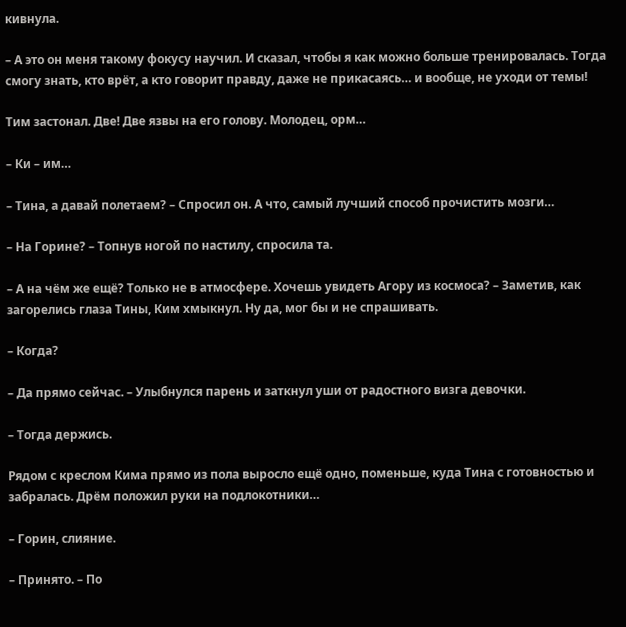кивнула.

– А это он меня такому фокусу научил. И сказал, чтобы я как можно больше тренировалась. Тогда смогу знать, кто врёт, а кто говорит правду, даже не прикасаясь… и вообще, не уходи от темы!

Тим застонал. Две! Две язвы на его голову. Молодец, орм…

– Ки – им…

– Тина, а давай полетаем? – Спросил он. А что, самый лучший способ прочистить мозги…

– На Горине? – Топнув ногой по настилу, спросила та.

– А на чём же ещё? Только не в атмосфере. Хочешь увидеть Агору из космоса? – Заметив, как загорелись глаза Тины, Ким хмыкнул. Ну да, мог бы и не спрашивать.

– Когда?

– Да прямо сейчас. – Улыбнулся парень и заткнул уши от радостного визга девочки.

– Тогда держись.

Рядом с креслом Кима прямо из пола выросло ещё одно, поменьше, куда Тина с готовностью и забралась. Дрём положил руки на подлокотники…

– Горин, слияние.

– Принято. – По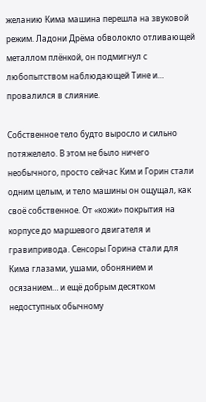желанию Кима машина перешла на звуковой режим. Ладони Дрёма обволокло отливающей металлом плёнкой, он подмигнул с любопытством наблюдающей Тине и… провалился в слияние.

Собственное тело будто выросло и сильно потяжелело. В этом не было ничего необычного, просто сейчас Ким и Горин стали одним целым, и тело машины он ощущал, как своё собственное. От «кожи» покрытия на корпусе до маршевого двигателя и гравипривода. Сенсоры Горина стали для Кима глазами, ушами, обонянием и осязанием… и ещё добрым десятком недоступных обычному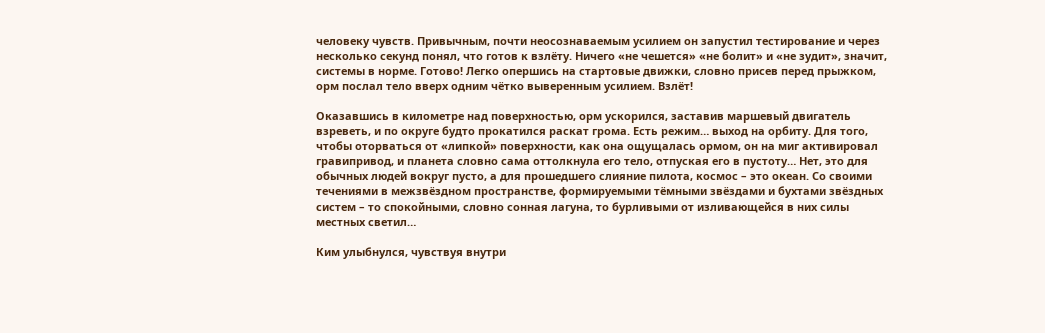человеку чувств. Привычным, почти неосознаваемым усилием он запустил тестирование и через несколько секунд понял, что готов к взлёту. Ничего «не чешется» «не болит» и «не зудит», значит, системы в норме. Готово! Легко опершись на стартовые движки, словно присев перед прыжком, орм послал тело вверх одним чётко выверенным усилием. Взлёт!

Оказавшись в километре над поверхностью, орм ускорился, заставив маршевый двигатель взреветь, и по округе будто прокатился раскат грома. Есть режим… выход на орбиту. Для того, чтобы оторваться от «липкой» поверхности, как она ощущалась ормом, он на миг активировал гравипривод, и планета словно сама оттолкнула его тело, отпуская его в пустоту… Нет, это для обычных людей вокруг пусто, а для прошедшего слияние пилота, космос – это океан. Со своими течениями в межзвёздном пространстве, формируемыми тёмными звёздами и бухтами звёздных систем – то спокойными, словно сонная лагуна, то бурливыми от изливающейся в них силы местных светил…

Ким улыбнулся, чувствуя внутри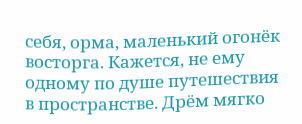себя, орма, маленький огонёк восторга. Кажется, не ему одному по душе путешествия в пространстве. Дрём мягко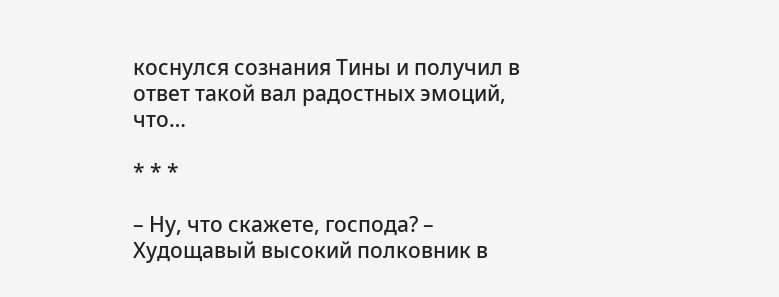коснулся сознания Тины и получил в ответ такой вал радостных эмоций, что…

* * *

– Ну, что скажете, господа? – Худощавый высокий полковник в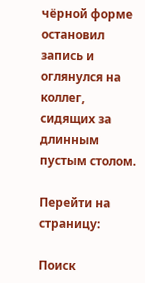чёрной форме остановил запись и оглянулся на коллег, сидящих за длинным пустым столом.

Перейти на страницу:

Поиск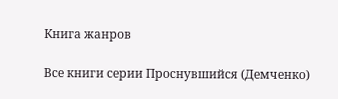Книга жанров

Все книги серии Проснувшийся (Демченко)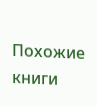Похожие книги